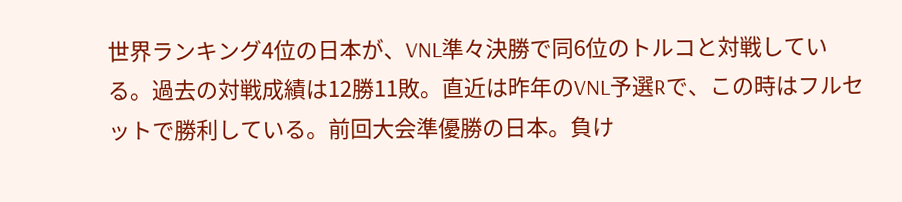世界ランキング4位の日本が、VNL準々決勝で同6位のトルコと対戦している。過去の対戦成績は12勝11敗。直近は昨年のVNL予選Rで、この時はフルセットで勝利している。前回大会準優勝の日本。負け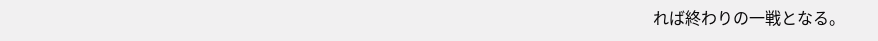れば終わりの一戦となる。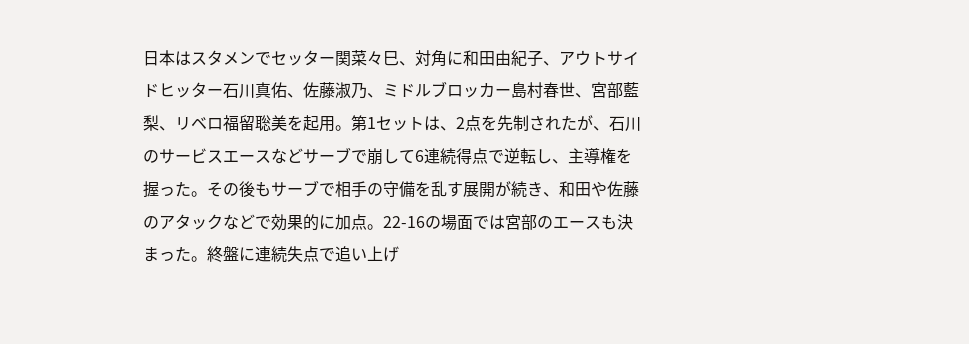日本はスタメンでセッター関菜々巳、対角に和田由紀子、アウトサイドヒッター石川真佑、佐藤淑乃、ミドルブロッカー島村春世、宮部藍梨、リベロ福留聡美を起用。第1セットは、2点を先制されたが、石川のサービスエースなどサーブで崩して6連続得点で逆転し、主導権を握った。その後もサーブで相手の守備を乱す展開が続き、和田や佐藤のアタックなどで効果的に加点。22-16の場面では宮部のエースも決まった。終盤に連続失点で追い上げ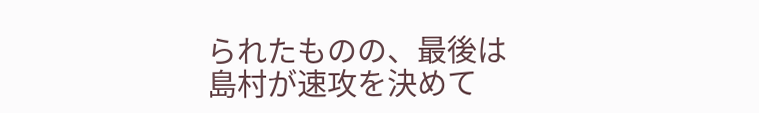られたものの、最後は島村が速攻を決めて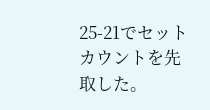25-21でセットカウントを先取した。